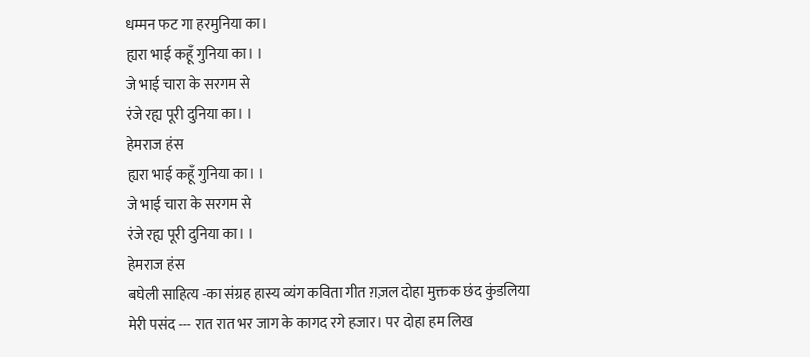धम्मन फट गा हरमुनिया का।
ह्यरा भाई कहूँ गुनिया का। ।
जे भाई चारा के सरगम से
रंजे रह्य पूरी दुनिया का। ।
हेमराज हंस
ह्यरा भाई कहूँ गुनिया का। ।
जे भाई चारा के सरगम से
रंजे रह्य पूरी दुनिया का। ।
हेमराज हंस
बघेली साहित्य -का संग्रह हास्य व्यंग कविता गीत ग़ज़ल दोहा मुक्तक छंद कुंडलिया
मेरी पसंद --- रात रात भर जाग के कागद रगे हजार। पर दोहा हम लिख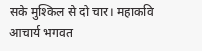सके मुश्किल से दो चार। महाकवि आचार्य भगवत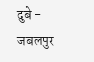दुबे - जबलपुर